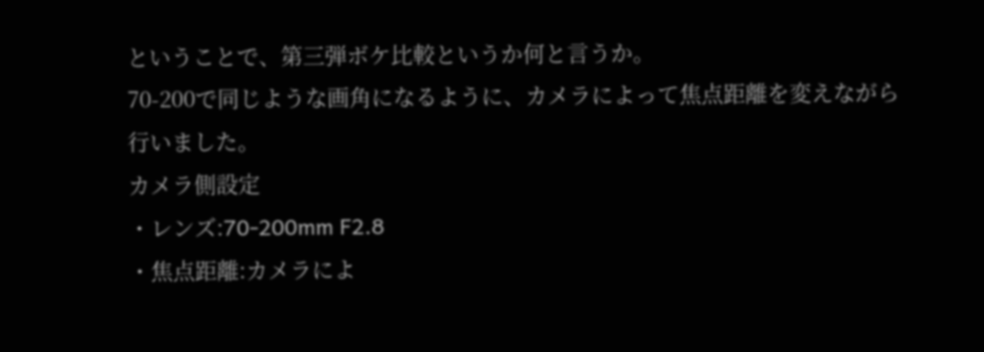ということで、第三弾ボケ比較というか何と言うか。
70-200で同じような画角になるように、カメラによって焦点距離を変えながら
行いました。
カメラ側設定
・レンズ:70-200mm F2.8
・焦点距離:カメラによ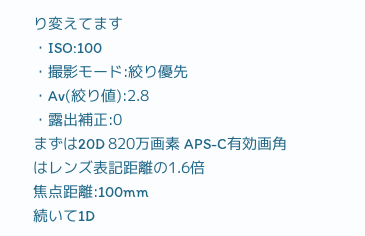り変えてます
・ISO:100
・撮影モード:絞り優先
・Av(絞り値):2.8
・露出補正:0
まずは20D 820万画素 APS-C有効画角はレンズ表記距離の1.6倍
焦点距離:100mm
続いて1D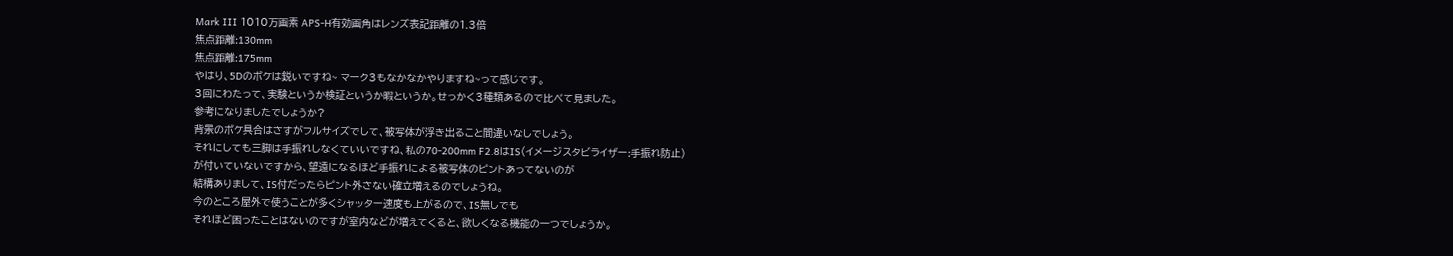Mark III 1010万画素 APS-H有効画角はレンズ表記距離の1.3倍
焦点距離:130mm
焦点距離:175mm
やはり、5Dのボケは鋭いですね~ マーク3もなかなかやりますね~って感じです。
3回にわたって、実験というか検証というか暇というか。せっかく3種類あるので比べて見ました。
参考になりましたでしょうか?
背景のボケ具合はさすがフルサイズでして、被写体が浮き出ること間違いなしでしょう。
それにしても三脚は手振れしなくていいですね、私の70-200mm F2.8はIS(イメージスタビライザー:手振れ防止)
が付いていないですから、望遠になるほど手振れによる被写体のピントあってないのが
結構ありまして、IS付だったらピント外さない確立増えるのでしょうね。
今のところ屋外で使うことが多くシャッター速度も上がるので、IS無しでも
それほど困ったことはないのですが室内などが増えてくると、欲しくなる機能の一つでしょうか。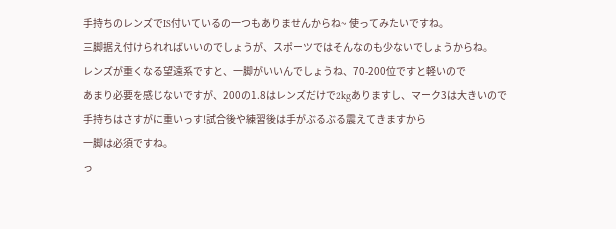手持ちのレンズでIS付いているの一つもありませんからね~ 使ってみたいですね。
三脚据え付けられればいいのでしょうが、スポーツではそんなのも少ないでしょうからね。
レンズが重くなる望遠系ですと、一脚がいいんでしょうね、70-200位ですと軽いので
あまり必要を感じないですが、200の1.8はレンズだけで2kgありますし、マーク3は大きいので
手持ちはさすがに重いっす!試合後や練習後は手がぶるぶる震えてきますから
一脚は必須ですね。
っ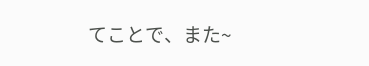てことで、また~